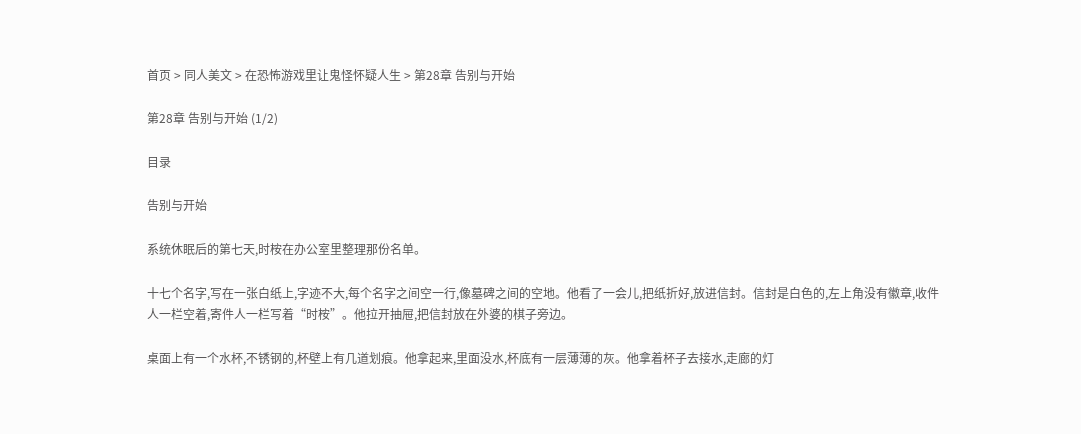首页 > 同人美文 > 在恐怖游戏里让鬼怪怀疑人生 > 第28章 告别与开始

第28章 告别与开始 (1/2)

目录

告别与开始

系统休眠后的第七天,时桉在办公室里整理那份名单。

十七个名字,写在一张白纸上,字迹不大,每个名字之间空一行,像墓碑之间的空地。他看了一会儿,把纸折好,放进信封。信封是白色的,左上角没有徽章,收件人一栏空着,寄件人一栏写着“时桉”。他拉开抽屉,把信封放在外婆的棋子旁边。

桌面上有一个水杯,不锈钢的,杯壁上有几道划痕。他拿起来,里面没水,杯底有一层薄薄的灰。他拿着杯子去接水,走廊的灯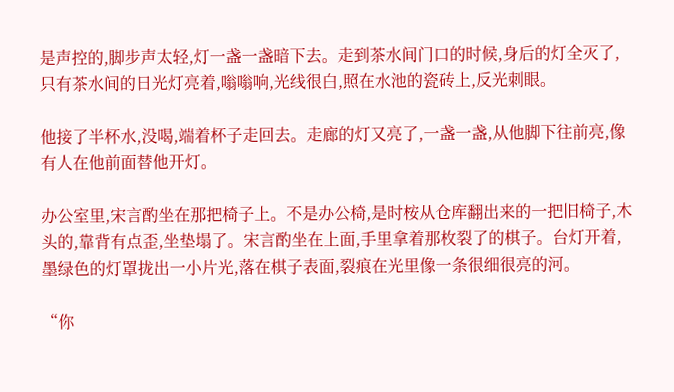是声控的,脚步声太轻,灯一盏一盏暗下去。走到茶水间门口的时候,身后的灯全灭了,只有茶水间的日光灯亮着,嗡嗡响,光线很白,照在水池的瓷砖上,反光刺眼。

他接了半杯水,没喝,端着杯子走回去。走廊的灯又亮了,一盏一盏,从他脚下往前亮,像有人在他前面替他开灯。

办公室里,宋言酌坐在那把椅子上。不是办公椅,是时桉从仓库翻出来的一把旧椅子,木头的,靠背有点歪,坐垫塌了。宋言酌坐在上面,手里拿着那枚裂了的棋子。台灯开着,墨绿色的灯罩拢出一小片光,落在棋子表面,裂痕在光里像一条很细很亮的河。

“你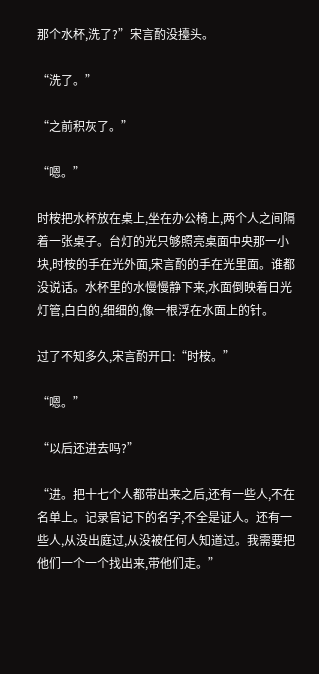那个水杯,洗了?”宋言酌没擡头。

“洗了。”

“之前积灰了。”

“嗯。”

时桉把水杯放在桌上,坐在办公椅上,两个人之间隔着一张桌子。台灯的光只够照亮桌面中央那一小块,时桉的手在光外面,宋言酌的手在光里面。谁都没说话。水杯里的水慢慢静下来,水面倒映着日光灯管,白白的,细细的,像一根浮在水面上的针。

过了不知多久,宋言酌开口:“时桉。”

“嗯。”

“以后还进去吗?”

“进。把十七个人都带出来之后,还有一些人,不在名单上。记录官记下的名字,不全是证人。还有一些人,从没出庭过,从没被任何人知道过。我需要把他们一个一个找出来,带他们走。”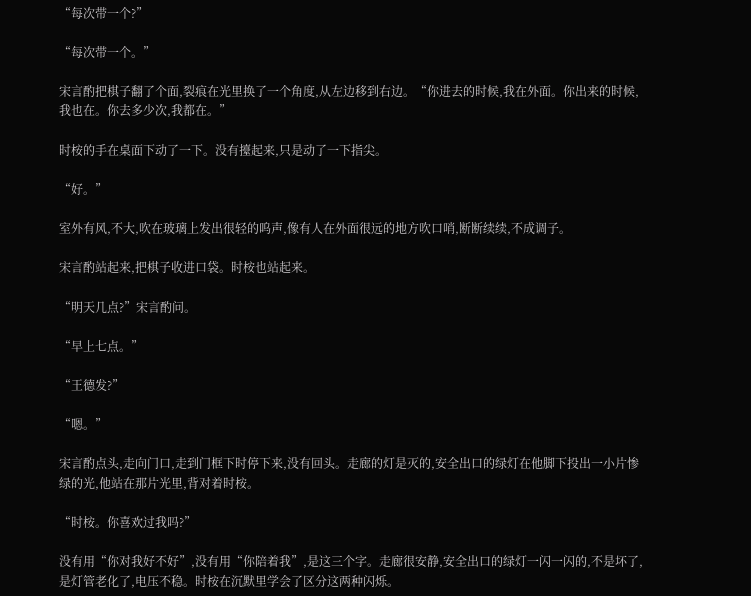“每次带一个?”

“每次带一个。”

宋言酌把棋子翻了个面,裂痕在光里换了一个角度,从左边移到右边。“你进去的时候,我在外面。你出来的时候,我也在。你去多少次,我都在。”

时桉的手在桌面下动了一下。没有擡起来,只是动了一下指尖。

“好。”

室外有风,不大,吹在玻璃上发出很轻的呜声,像有人在外面很远的地方吹口哨,断断续续,不成调子。

宋言酌站起来,把棋子收进口袋。时桉也站起来。

“明天几点?”宋言酌问。

“早上七点。”

“王德发?”

“嗯。”

宋言酌点头,走向门口,走到门框下时停下来,没有回头。走廊的灯是灭的,安全出口的绿灯在他脚下投出一小片惨绿的光,他站在那片光里,背对着时桉。

“时桉。你喜欢过我吗?”

没有用“你对我好不好”,没有用“你陪着我”,是这三个字。走廊很安静,安全出口的绿灯一闪一闪的,不是坏了,是灯管老化了,电压不稳。时桉在沉默里学会了区分这两种闪烁。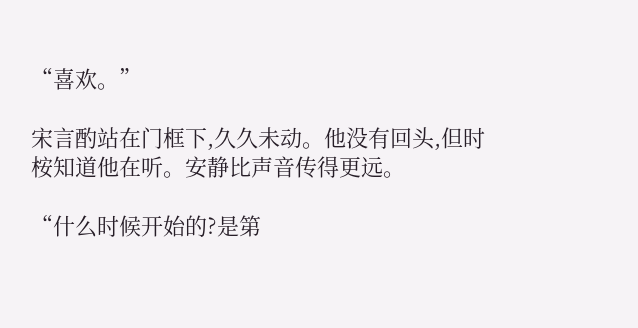“喜欢。”

宋言酌站在门框下,久久未动。他没有回头,但时桉知道他在听。安静比声音传得更远。

“什么时候开始的?是第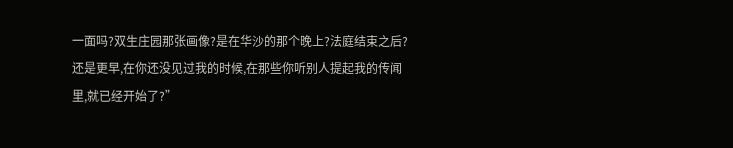一面吗?双生庄园那张画像?是在华沙的那个晚上?法庭结束之后?还是更早,在你还没见过我的时候,在那些你听别人提起我的传闻里,就已经开始了?”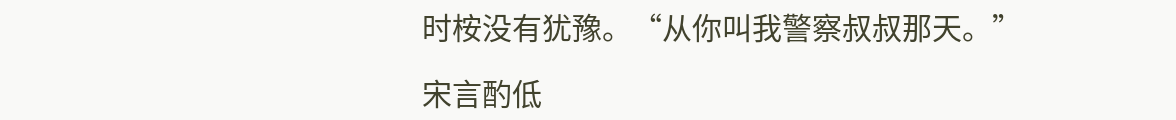时桉没有犹豫。“从你叫我警察叔叔那天。”

宋言酌低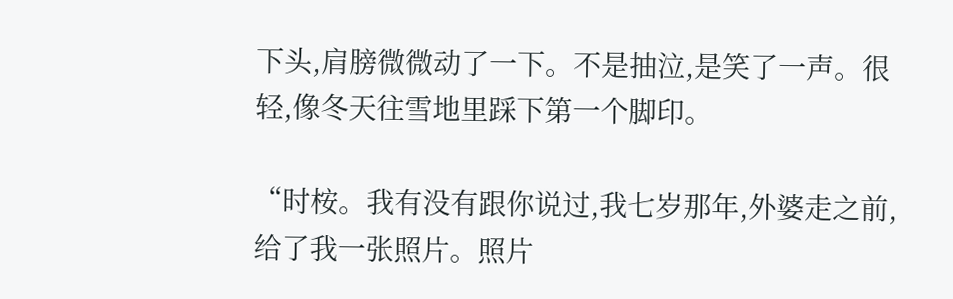下头,肩膀微微动了一下。不是抽泣,是笑了一声。很轻,像冬天往雪地里踩下第一个脚印。

“时桉。我有没有跟你说过,我七岁那年,外婆走之前,给了我一张照片。照片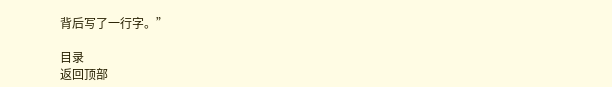背后写了一行字。”

目录
返回顶部